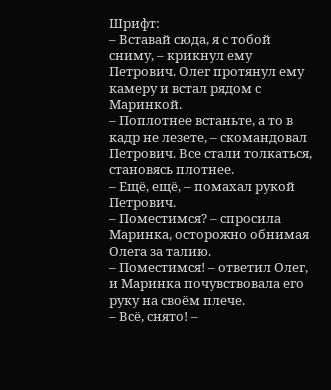Шрифт:
– Вставай сюда, я с тобой сниму, – крикнул ему Петрович. Олег протянул ему камеру и встал рядом с Маринкой.
– Поплотнее встаньте, а то в кадр не лезете, – скомандовал Петрович. Все стали толкаться, становясь плотнее.
– Ещё, ещё, – помахал рукой Петрович.
– Поместимся? – спросила Маринка, осторожно обнимая Олега за талию.
– Поместимся! – ответил Олег, и Маринка почувствовала его руку на своём плече.
– Всё, снято! –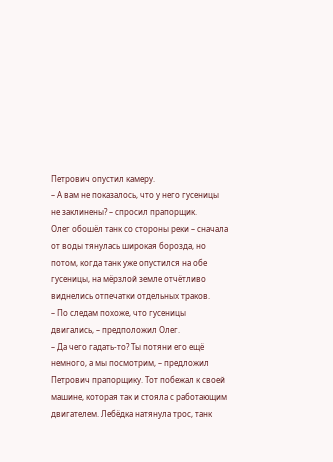Петрович опустил камеру.
– А вам не показалось, что у него гусеницы не заклинены? – спросил прапорщик.
Олег обошёл танк со стороны реки – сначала от воды тянулась широкая борозда, но потом, когда танк уже опустился на обе гусеницы, на мёрзлой земле отчётливо виднелись отпечатки отдельных траков.
– По следам похоже, что гусеницы двигались, – предположил Олег.
– Да чего гадать-то? Ты потяни его ещё немного, а мы посмотрим, – предложил Петрович прапорщику. Тот побежал к своей машине, которая так и стояла с работающим двигателем. Лебёдка натянула трос, танк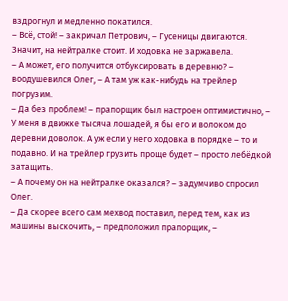вздрогнул и медленно покатился.
– Всё, стой! – закричал Петрович, – Гусеницы двигаются. Значит, на нейтралке стоит. И ходовка не заржавела.
– А может, его получится отбуксировать в деревню? – воодушевился Олег, – А там уж как-нибудь на трейлер погрузим.
– Да без проблем! – прапорщик был настроен оптимистично, – У меня в движке тысяча лошадей, я бы его и волоком до деревни доволок. А уж если у него ходовка в порядке – то и подавно. И на трейлер грузить проще будет – просто лебёдкой затащить.
– А почему он на нейтралке оказался? – задумчиво спросил Олег.
– Да скорее всего сам мехвод поставил, перед тем, как из машины выскочить, – предположил прапорщик, –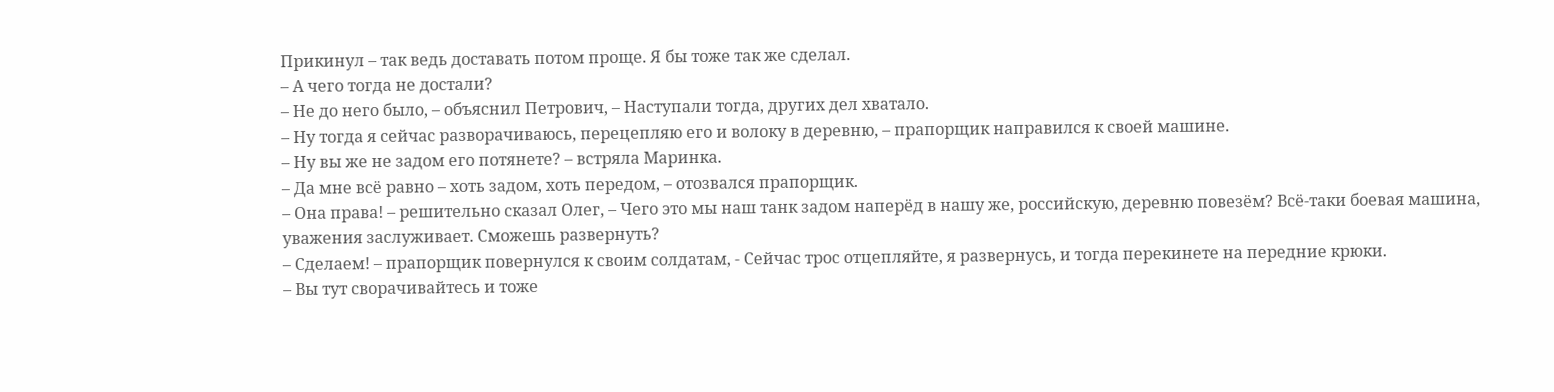Прикинул – так ведь доставать потом проще. Я бы тоже так же сделал.
– А чего тогда не достали?
– Не до него было, – объяснил Петрович, – Наступали тогда, других дел хватало.
– Ну тогда я сейчас разворачиваюсь, перецепляю его и волоку в деревню, – прапорщик направился к своей машине.
– Ну вы же не задом его потянете? – встряла Маринка.
– Да мне всё равно – хоть задом, хоть передом, – отозвался прапорщик.
– Она права! – решительно сказал Олег, – Чего это мы наш танк задом наперёд в нашу же, российскую, деревню повезём? Всё-таки боевая машина, уважения заслуживает. Сможешь развернуть?
– Сделаем! – прапорщик повернулся к своим солдатам, - Сейчас трос отцепляйте, я развернусь, и тогда перекинете на передние крюки.
– Вы тут сворачивайтесь и тоже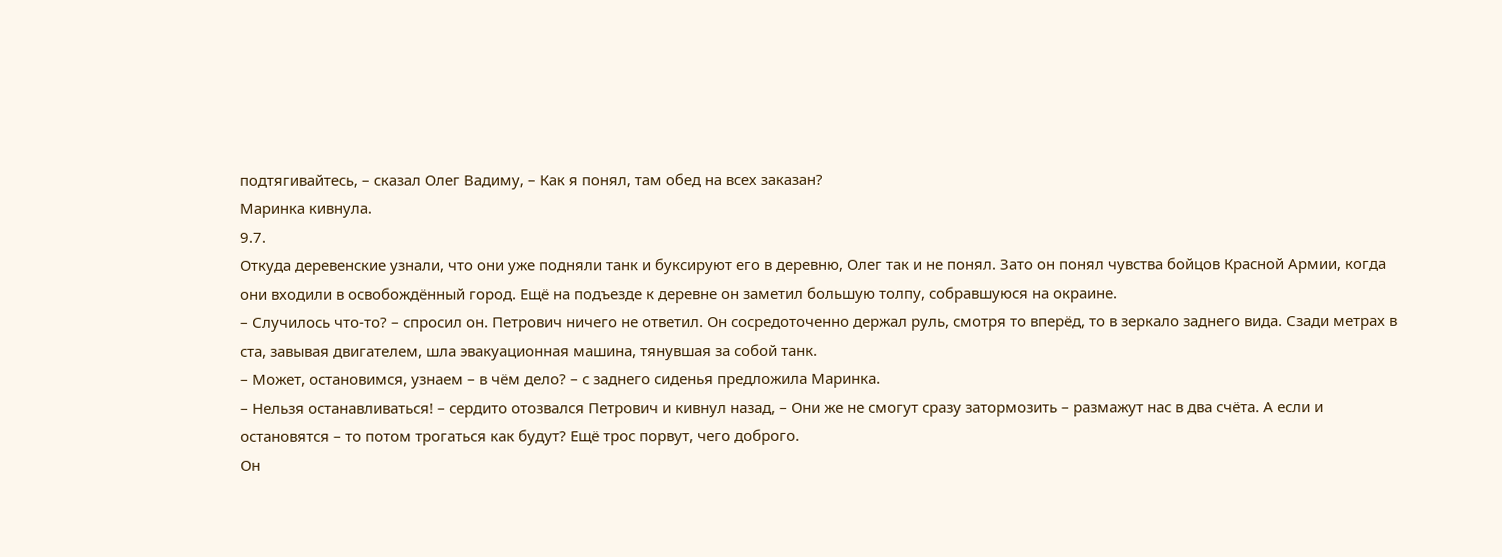подтягивайтесь, – сказал Олег Вадиму, – Как я понял, там обед на всех заказан?
Маринка кивнула.
9.7.
Откуда деревенские узнали, что они уже подняли танк и буксируют его в деревню, Олег так и не понял. Зато он понял чувства бойцов Красной Армии, когда они входили в освобождённый город. Ещё на подъезде к деревне он заметил большую толпу, собравшуюся на окраине.
– Случилось что-то? – спросил он. Петрович ничего не ответил. Он сосредоточенно держал руль, смотря то вперёд, то в зеркало заднего вида. Сзади метрах в ста, завывая двигателем, шла эвакуационная машина, тянувшая за собой танк.
– Может, остановимся, узнаем – в чём дело? – с заднего сиденья предложила Маринка.
– Нельзя останавливаться! – сердито отозвался Петрович и кивнул назад, – Они же не смогут сразу затормозить – размажут нас в два счёта. А если и остановятся – то потом трогаться как будут? Ещё трос порвут, чего доброго.
Он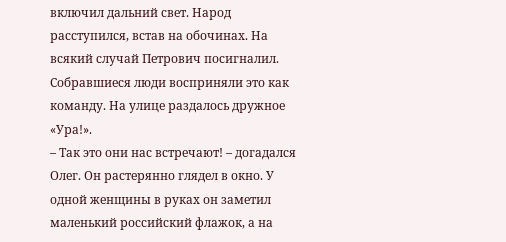включил дальний свет. Народ расступился, встав на обочинах. На всякий случай Петрович посигналил. Собравшиеся люди восприняли это как команду. На улице раздалось дружное «Ура!».
– Так это они нас встречают! – догадался Олег. Он растерянно глядел в окно. У одной женщины в руках он заметил маленький российский флажок, а на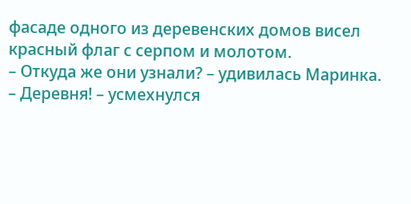фасаде одного из деревенских домов висел красный флаг с серпом и молотом.
– Откуда же они узнали? – удивилась Маринка.
– Деревня! – усмехнулся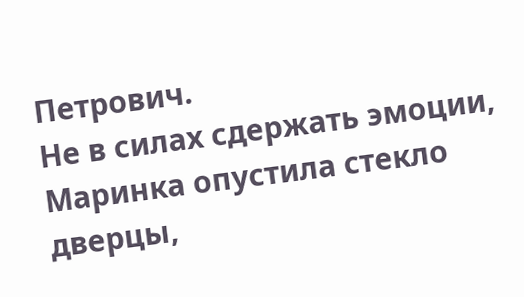Петрович.
Не в силах сдержать эмоции, Маринка опустила стекло дверцы,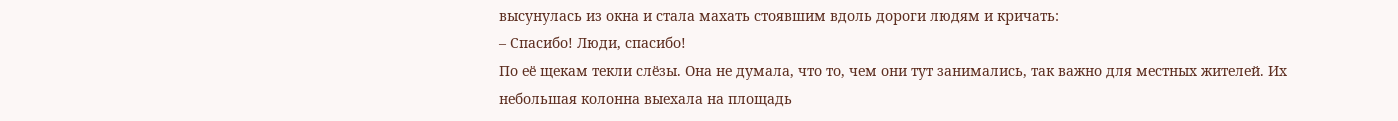высунулась из окна и стала махать стоявшим вдоль дороги людям и кричать:
– Спасибо! Люди, спасибо!
По её щекам текли слёзы. Она не думала, что то, чем они тут занимались, так важно для местных жителей. Их небольшая колонна выехала на площадь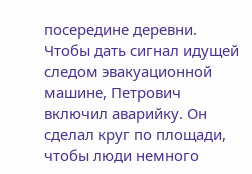посередине деревни. Чтобы дать сигнал идущей следом эвакуационной машине, Петрович включил аварийку. Он сделал круг по площади, чтобы люди немного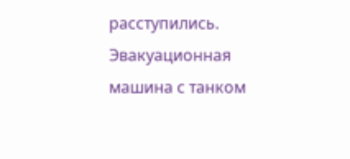расступились. Эвакуационная машина с танком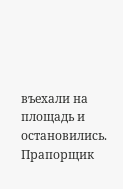въехали на площадь и остановились. Прапорщик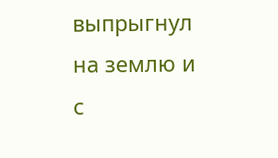выпрыгнул на землю и с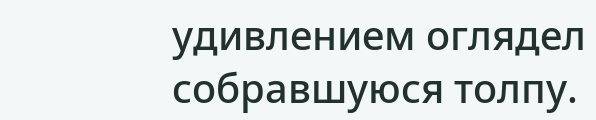удивлением оглядел собравшуюся толпу.